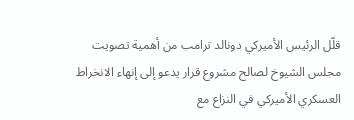قلّل الرئيس الأميركي دونالد ترامب من أهمية تصويت مجلس الشيوخ لصالح مشروع قرار يدعو إلى إنهاء الانخراط العسكري الأميركي في النزاع مع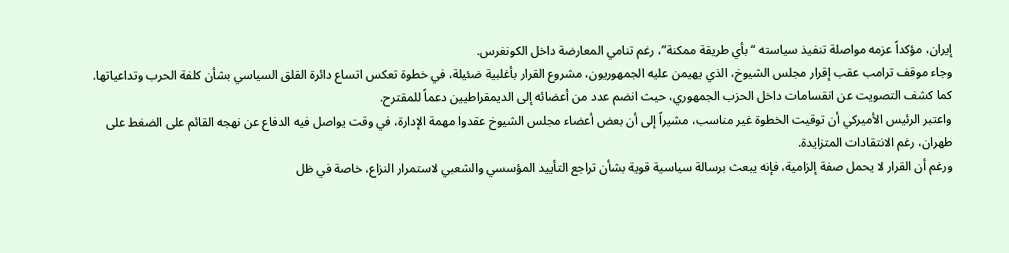إيران، مؤكداً عزمه مواصلة تنفيذ سياسته “بأي طريقة ممكنة”، رغم تنامي المعارضة داخل الكونغرس.
وجاء موقف ترامب عقب إقرار مجلس الشيوخ، الذي يهيمن عليه الجمهوريون، مشروع القرار بأغلبية ضئيلة، في خطوة تعكس اتساع دائرة القلق السياسي بشأن كلفة الحرب وتداعياتها. كما كشف التصويت عن انقسامات داخل الحزب الجمهوري، حيث انضم عدد من أعضائه إلى الديمقراطيين دعماً للمقترح.
واعتبر الرئيس الأميركي أن توقيت الخطوة غير مناسب، مشيراً إلى أن بعض أعضاء مجلس الشيوخ عقدوا مهمة الإدارة، في وقت يواصل فيه الدفاع عن نهجه القائم على الضغط على طهران، رغم الانتقادات المتزايدة.
ورغم أن القرار لا يحمل صفة إلزامية، فإنه يبعث برسالة سياسية قوية بشأن تراجع التأييد المؤسسي والشعبي لاستمرار النزاع، خاصة في ظل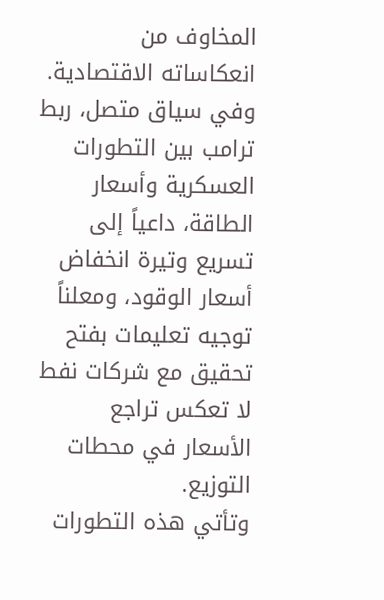المخاوف من انعكاساته الاقتصادية.
وفي سياق متصل، ربط ترامب بين التطورات العسكرية وأسعار الطاقة، داعياً إلى تسريع وتيرة انخفاض أسعار الوقود، ومعلناً توجيه تعليمات بفتح تحقيق مع شركات نفط لا تعكس تراجع الأسعار في محطات التوزيع.
وتأتي هذه التطورات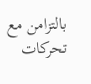بالتزامن مع تحركات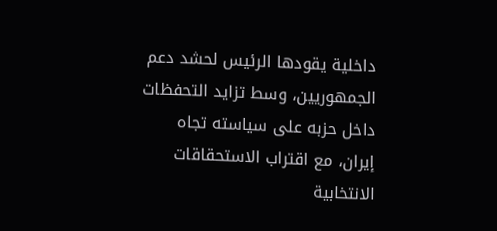داخلية يقودها الرئيس لحشد دعم الجمهوريين، وسط تزايد التحفظات داخل حزبه على سياسته تجاه إيران، مع اقتراب الاستحقاقات الانتخابية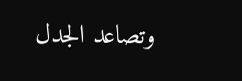وتصاعد الجدل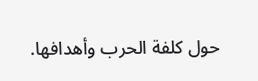حول كلفة الحرب وأهدافها.